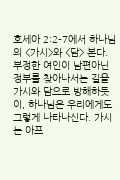호세아 2:2-7에서 하나님의 <가시>와 <담> 본다. 부정한 여인이 남편아닌 정부를 찾아나서는 길을 가시와 담으로 방해하듯이, 하나님은 우리에게도 그렇게 나타나신다. 가시는 아프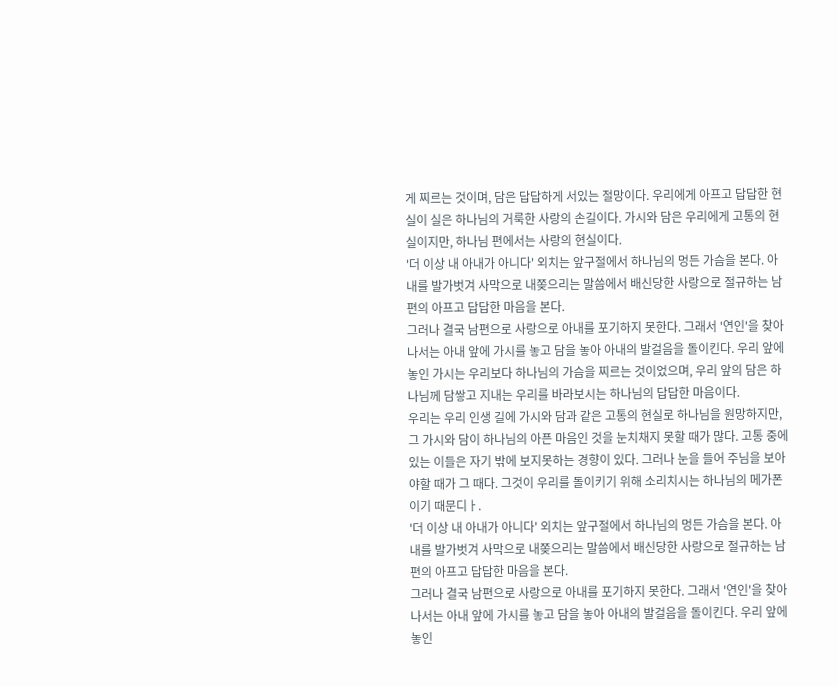게 찌르는 것이며, 담은 답답하게 서있는 절망이다. 우리에게 아프고 답답한 현실이 실은 하나님의 거룩한 사랑의 손길이다. 가시와 담은 우리에게 고통의 현실이지만, 하나님 편에서는 사랑의 현실이다.
'더 이상 내 아내가 아니다' 외치는 앞구절에서 하나님의 멍든 가슴을 본다. 아내를 발가벗겨 사막으로 내쫒으리는 말씀에서 배신당한 사랑으로 절규하는 남편의 아프고 답답한 마음을 본다.
그러나 결국 남편으로 사랑으로 아내를 포기하지 못한다. 그래서 '연인'을 찾아 나서는 아내 앞에 가시를 놓고 담을 놓아 아내의 발걸음을 돌이킨다. 우리 앞에 놓인 가시는 우리보다 하나님의 가슴을 찌르는 것이었으며, 우리 앞의 담은 하나님께 담쌓고 지내는 우리를 바라보시는 하나님의 답답한 마음이다.
우리는 우리 인생 길에 가시와 담과 같은 고통의 현실로 하나님을 원망하지만, 그 가시와 담이 하나님의 아픈 마음인 것을 눈치채지 못할 때가 많다. 고통 중에 있는 이들은 자기 밖에 보지못하는 경향이 있다. 그러나 눈을 들어 주님을 보아야할 때가 그 때다. 그것이 우리를 돌이키기 위해 소리치시는 하나님의 메가폰이기 때문디ㅏ.
'더 이상 내 아내가 아니다' 외치는 앞구절에서 하나님의 멍든 가슴을 본다. 아내를 발가벗겨 사막으로 내쫒으리는 말씀에서 배신당한 사랑으로 절규하는 남편의 아프고 답답한 마음을 본다.
그러나 결국 남편으로 사랑으로 아내를 포기하지 못한다. 그래서 '연인'을 찾아 나서는 아내 앞에 가시를 놓고 담을 놓아 아내의 발걸음을 돌이킨다. 우리 앞에 놓인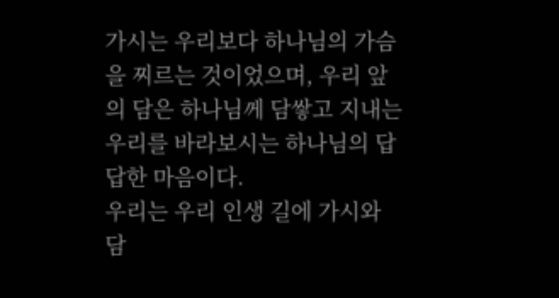가시는 우리보다 하나님의 가슴을 찌르는 것이었으며, 우리 앞의 담은 하나님께 담쌓고 지내는 우리를 바라보시는 하나님의 답답한 마음이다.
우리는 우리 인생 길에 가시와 담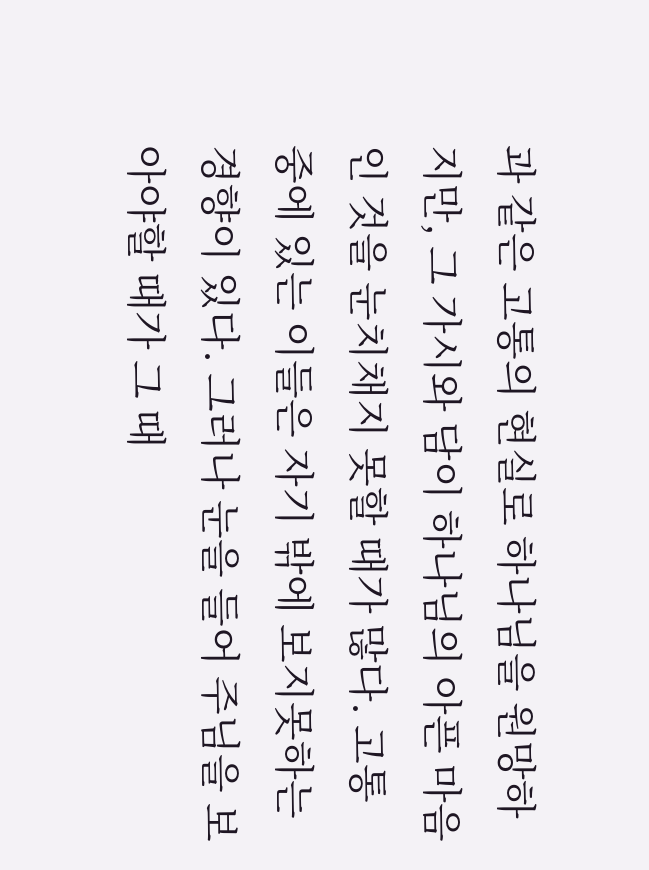과 같은 고통의 현실로 하나님을 원망하지만, 그 가시와 담이 하나님의 아픈 마음인 것을 눈치채지 못할 때가 많다. 고통 중에 있는 이들은 자기 밖에 보지못하는 경향이 있다. 그러나 눈을 들어 주님을 보아야할 때가 그 때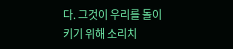다. 그것이 우리를 돌이키기 위해 소리치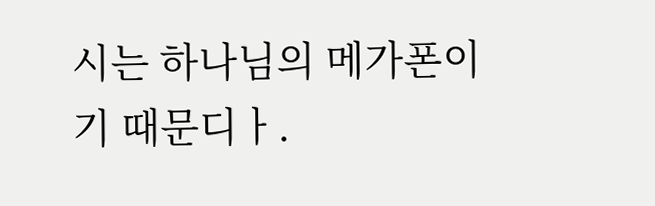시는 하나님의 메가폰이기 때문디ㅏ.